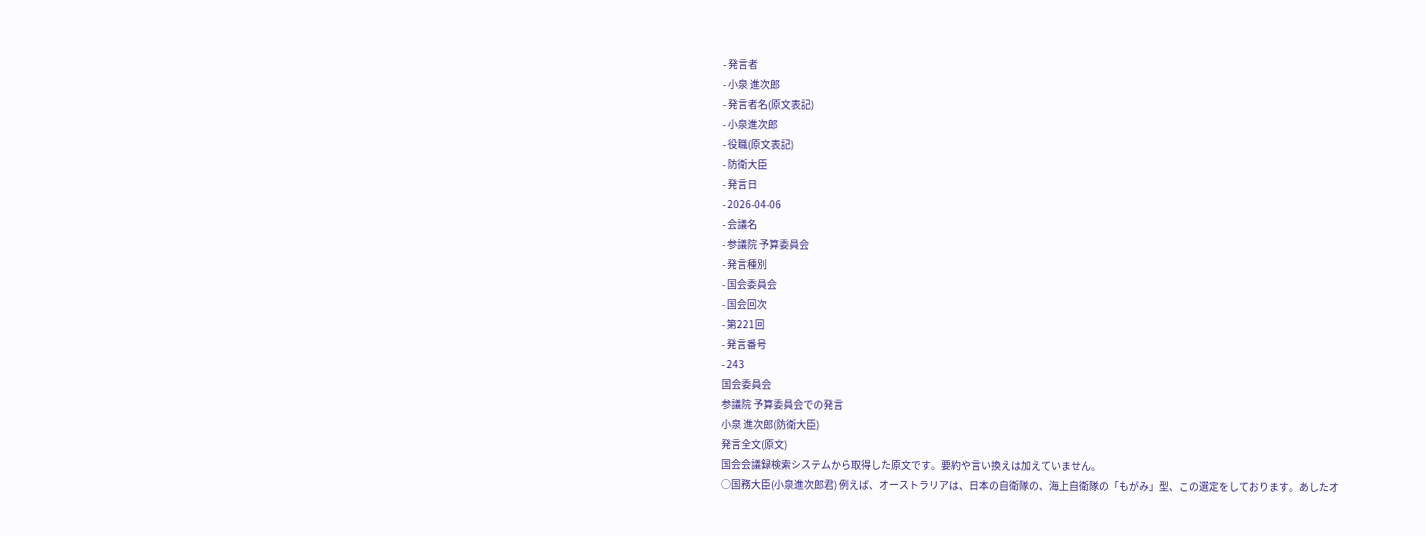- 発言者
- 小泉 進次郎
- 発言者名(原文表記)
- 小泉進次郎
- 役職(原文表記)
- 防衛大臣
- 発言日
- 2026-04-06
- 会議名
- 参議院 予算委員会
- 発言種別
- 国会委員会
- 国会回次
- 第221回
- 発言番号
- 243
国会委員会
参議院 予算委員会での発言
小泉 進次郎(防衛大臣)
発言全文(原文)
国会会議録検索システムから取得した原文です。要約や言い換えは加えていません。
○国務大臣(小泉進次郎君) 例えば、オーストラリアは、日本の自衛隊の、海上自衛隊の「もがみ」型、この選定をしております。あしたオ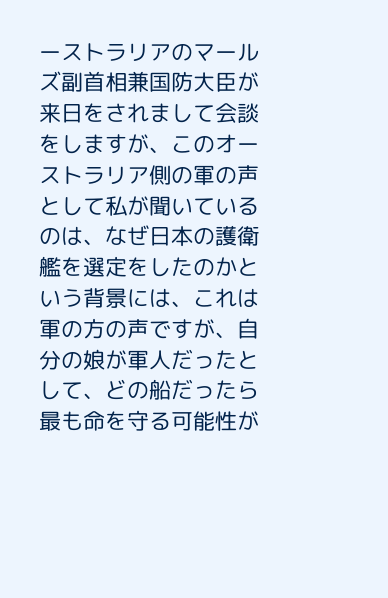ーストラリアのマールズ副首相兼国防大臣が来日をされまして会談をしますが、このオーストラリア側の軍の声として私が聞いているのは、なぜ日本の護衛艦を選定をしたのかという背景には、これは軍の方の声ですが、自分の娘が軍人だったとして、どの船だったら最も命を守る可能性が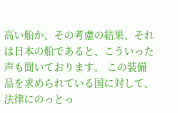高い船か、その考慮の結果、それは日本の船であると、こういった声も聞いております。 この装備品を求められている国に対して、法律にのっとっ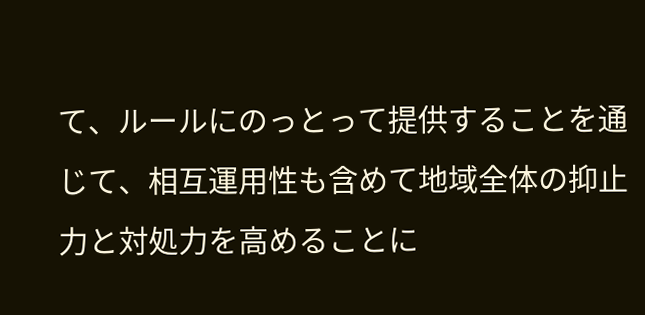て、ルールにのっとって提供することを通じて、相互運用性も含めて地域全体の抑止力と対処力を高めることに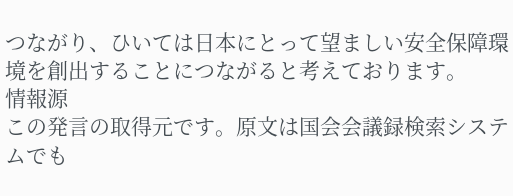つながり、ひいては日本にとって望ましい安全保障環境を創出することにつながると考えております。
情報源
この発言の取得元です。原文は国会会議録検索システムでも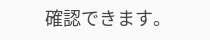確認できます。